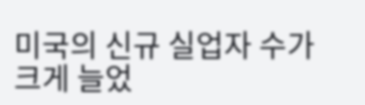미국의 신규 실업자 수가 크게 늘었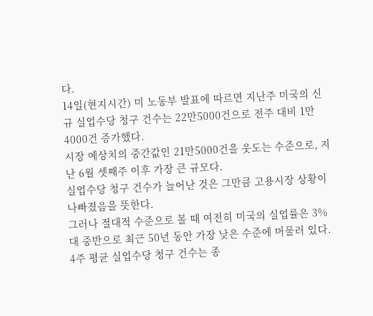다.
14일(현지시간) 미 노동부 발표에 따르면 지난주 미국의 신규 실업수당 청구 건수는 22만5000건으로 전주 대비 1만4000건 증가했다.
시장 예상치의 중간값인 21만5000건을 웃도는 수준으로, 지난 6월 셋째주 이후 가장 큰 규모다.
실업수당 청구 건수가 늘어난 것은 그만큼 고용시장 상황이 나빠졌음을 뜻한다.
그러나 절대적 수준으로 볼 때 여전히 미국의 실업률은 3%대 중반으로 최근 50년 동안 가장 낮은 수준에 머물러 있다.
4주 평균 실업수당 청구 건수는 종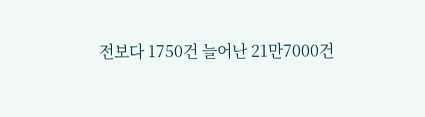전보다 1750건 늘어난 21만7000건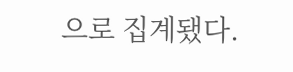으로 집계됐다.